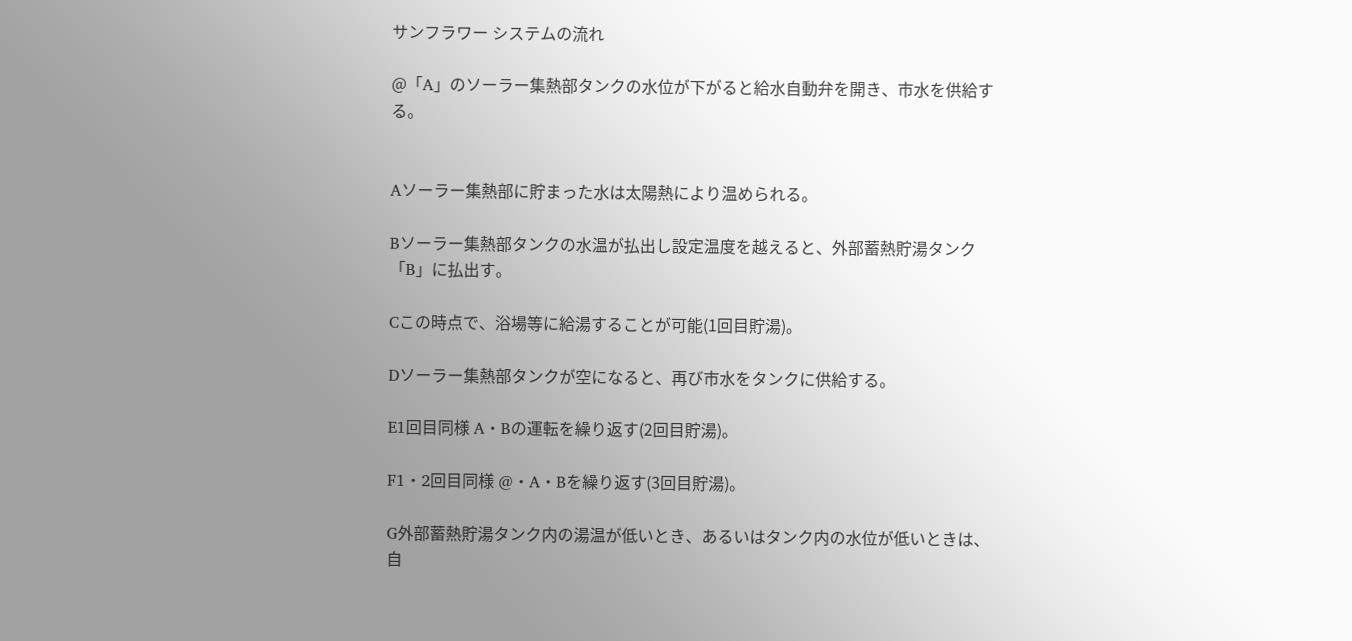サンフラワー システムの流れ

@「A」のソーラー集熱部タンクの水位が下がると給水自動弁を開き、市水を供給する。


Aソーラー集熱部に貯まった水は太陽熱により温められる。

Bソーラー集熱部タンクの水温が払出し設定温度を越えると、外部蓄熱貯湯タンク「B」に払出す。

Cこの時点で、浴場等に給湯することが可能(1回目貯湯)。

Dソーラー集熱部タンクが空になると、再び市水をタンクに供給する。

E1回目同様 A・Bの運転を繰り返す(2回目貯湯)。

F1・2回目同様 @・A・Bを繰り返す(3回目貯湯)。

G外部蓄熱貯湯タンク内の湯温が低いとき、あるいはタンク内の水位が低いときは、自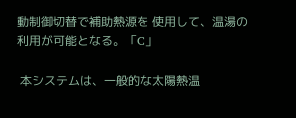動制御切替で補助熱源を 使用して、温湯の利用が可能となる。「C」

 本システムは、一般的な太陽熱温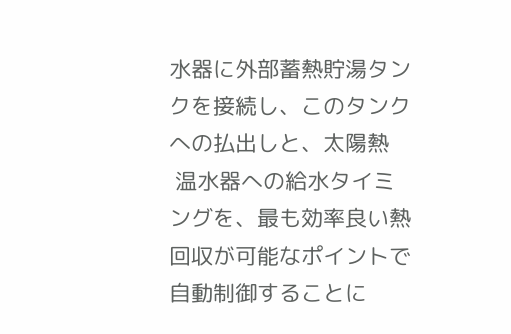水器に外部蓄熱貯湯タンクを接続し、このタンクへの払出しと、太陽熱
 温水器への給水タイミングを、最も効率良い熱回収が可能なポイントで自動制御することに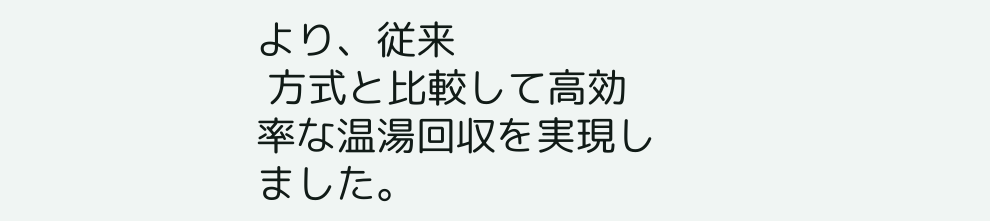より、従来
 方式と比較して高効率な温湯回収を実現しました。